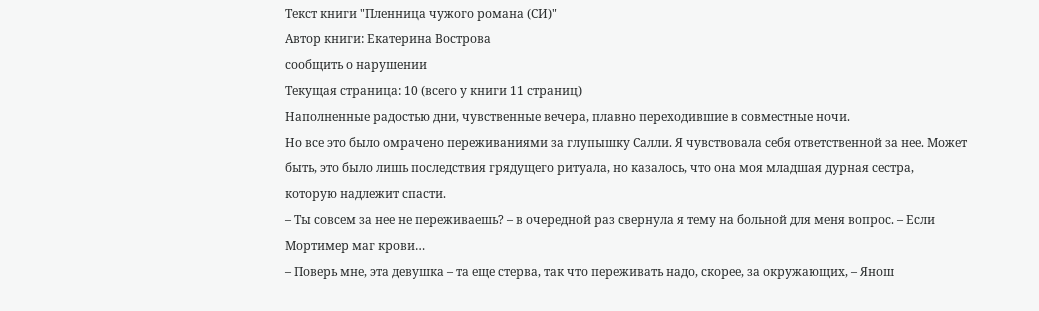Текст книги "Пленница чужого романа (СИ)"
Автор книги: Екатерина Вострова
сообщить о нарушении
Текущая страница: 10 (всего у книги 11 страниц)
Наполненные радостью дни, чувственные вечера, плавно переходившие в совместные ночи.
Но все это было омрачено переживаниями за глупышку Салли. Я чувствовала себя ответственной за нее. Может быть, это было лишь последствия грядущего ритуала, но казалось, что она моя младшая дурная сестра, которую надлежит спасти.
– Ты совсем за нее не переживаешь? – в очередной раз свернула я тему на больной для меня вопрос. – Если Мортимер маг крови…
– Поверь мне, эта девушка – та еще стерва, так что переживать надо, скорее, за окружающих, – Янош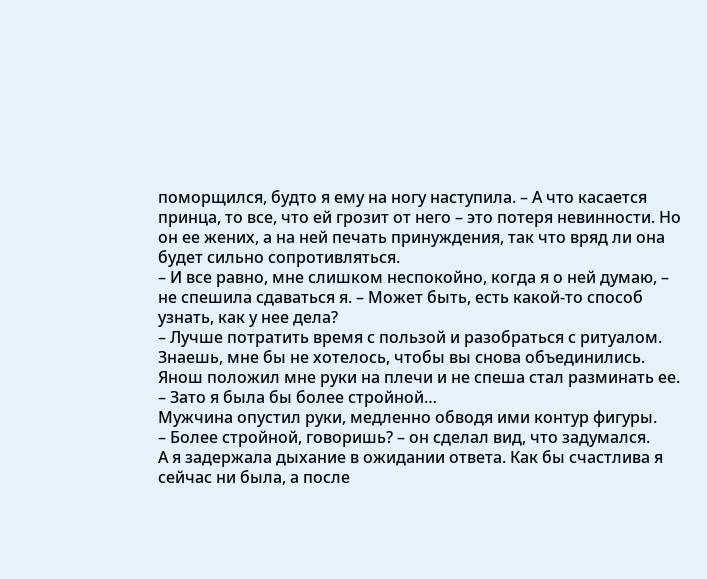поморщился, будто я ему на ногу наступила. – А что касается принца, то все, что ей грозит от него – это потеря невинности. Но он ее жених, а на ней печать принуждения, так что вряд ли она будет сильно сопротивляться.
– И все равно, мне слишком неспокойно, когда я о ней думаю, – не спешила сдаваться я. – Может быть, есть какой-то способ узнать, как у нее дела?
– Лучше потратить время с пользой и разобраться с ритуалом. Знаешь, мне бы не хотелось, чтобы вы снова объединились.
Янош положил мне руки на плечи и не спеша стал разминать ее.
– Зато я была бы более стройной…
Мужчина опустил руки, медленно обводя ими контур фигуры.
– Более стройной, говоришь? – он сделал вид, что задумался.
А я задержала дыхание в ожидании ответа. Как бы счастлива я сейчас ни была, а после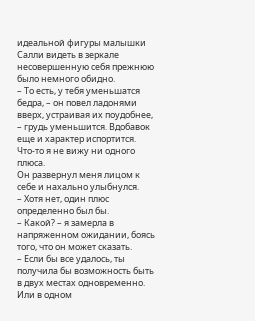идеальной фигуры малышки Салли видеть в зеркале несовершенную себя прежнюю было немного обидно.
– То есть, у тебя уменьшатся бедра, – он повел ладонями вверх, устраивая их поудобнее, – грудь уменьшится. Вдобавок еще и характер испортится. Что-то я не вижу ни одного плюса.
Он развернул меня лицом к себе и нахально улыбнулся.
– Хотя нет, один плюс определенно был бы.
– Какой? – я замерла в напряженном ожидании, боясь того, что он может сказать.
– Если бы все удалось, ты получила бы возможность быть в двух местах одновременно. Или в одном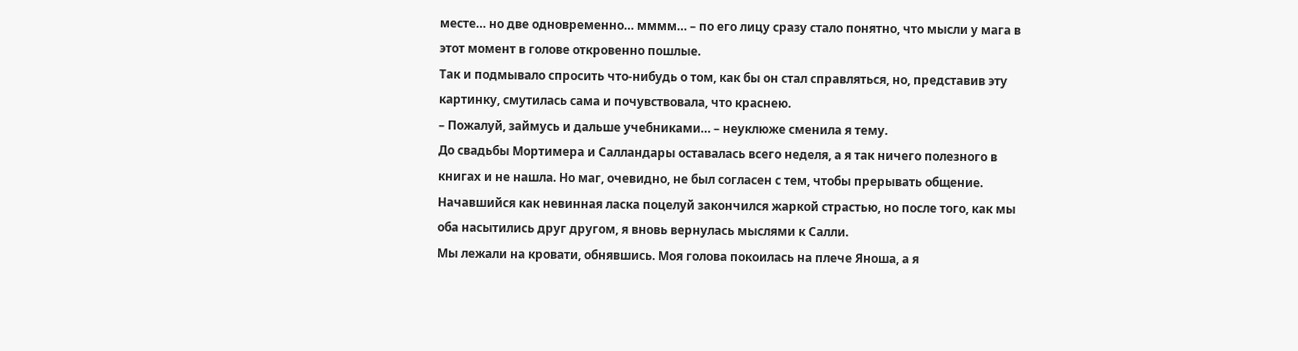месте… но две одновременно… мммм… – по его лицу сразу стало понятно, что мысли у мага в этот момент в голове откровенно пошлые.
Так и подмывало спросить что-нибудь о том, как бы он стал справляться, но, представив эту картинку, смутилась сама и почувствовала, что краснею.
– Пожалуй, займусь и дальше учебниками… – неуклюже сменила я тему.
До свадьбы Мортимера и Салландары оставалась всего неделя, а я так ничего полезного в книгах и не нашла. Но маг, очевидно, не был согласен с тем, чтобы прерывать общение. Начавшийся как невинная ласка поцелуй закончился жаркой страстью, но после того, как мы оба насытились друг другом, я вновь вернулась мыслями к Салли.
Мы лежали на кровати, обнявшись. Моя голова покоилась на плече Яноша, а я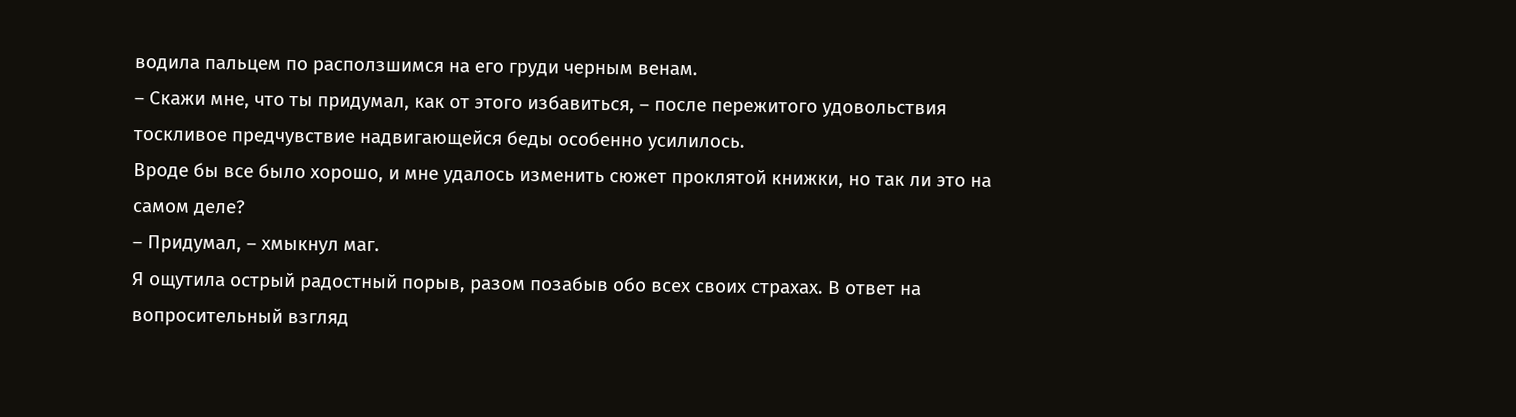водила пальцем по расползшимся на его груди черным венам.
– Скажи мне, что ты придумал, как от этого избавиться, – после пережитого удовольствия тоскливое предчувствие надвигающейся беды особенно усилилось.
Вроде бы все было хорошо, и мне удалось изменить сюжет проклятой книжки, но так ли это на самом деле?
– Придумал, – хмыкнул маг.
Я ощутила острый радостный порыв, разом позабыв обо всех своих страхах. В ответ на вопросительный взгляд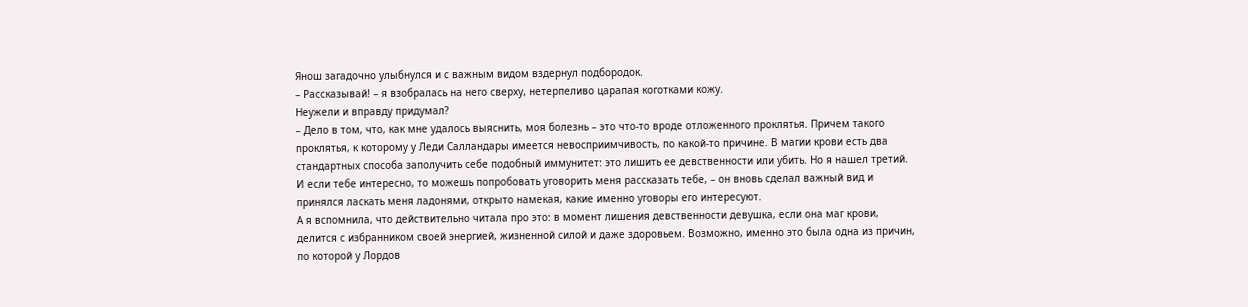Янош загадочно улыбнулся и с важным видом вздернул подбородок.
– Рассказывай! – я взобралась на него сверху, нетерпеливо царапая коготками кожу.
Неужели и вправду придумал?
– Дело в том, что, как мне удалось выяснить, моя болезнь – это что-то вроде отложенного проклятья. Причем такого проклятья, к которому у Леди Салландары имеется невосприимчивость, по какой-то причине. В магии крови есть два стандартных способа заполучить себе подобный иммунитет: это лишить ее девственности или убить. Но я нашел третий. И если тебе интересно, то можешь попробовать уговорить меня рассказать тебе, – он вновь сделал важный вид и принялся ласкать меня ладонями, открыто намекая, какие именно уговоры его интересуют.
А я вспомнила, что действительно читала про это: в момент лишения девственности девушка, если она маг крови, делится с избранником своей энергией, жизненной силой и даже здоровьем. Возможно, именно это была одна из причин, по которой у Лордов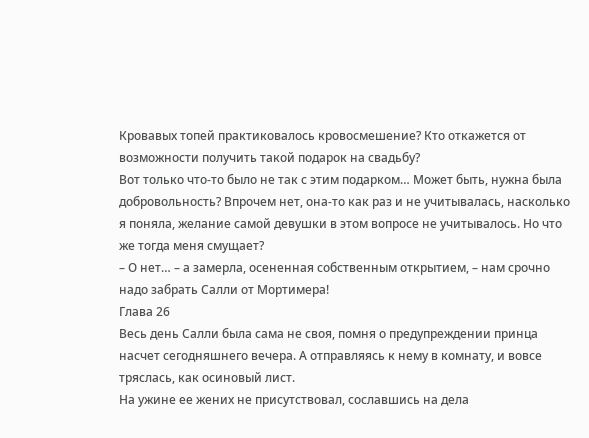Кровавых топей практиковалось кровосмешение? Кто откажется от возможности получить такой подарок на свадьбу?
Вот только что-то было не так с этим подарком… Может быть, нужна была добровольность? Впрочем нет, она-то как раз и не учитывалась, насколько я поняла, желание самой девушки в этом вопросе не учитывалось. Но что же тогда меня смущает?
– О нет… – а замерла, осененная собственным открытием, – нам срочно надо забрать Салли от Мортимера!
Глава 26
Весь день Салли была сама не своя, помня о предупреждении принца насчет сегодняшнего вечера. А отправляясь к нему в комнату, и вовсе тряслась, как осиновый лист.
На ужине ее жених не присутствовал, сославшись на дела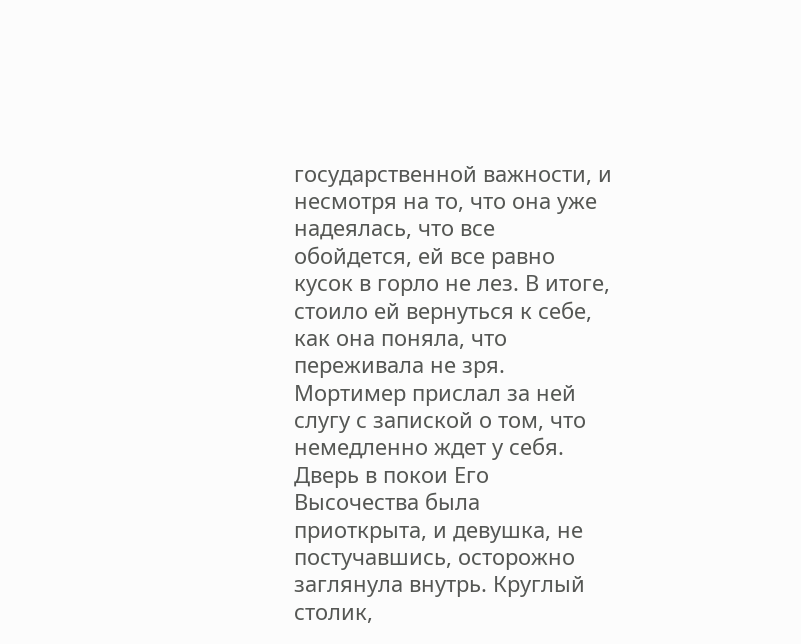государственной важности, и несмотря на то, что она уже надеялась, что все обойдется, ей все равно кусок в горло не лез. В итоге, стоило ей вернуться к себе, как она поняла, что переживала не зря. Мортимер прислал за ней слугу с запиской о том, что немедленно ждет у себя.
Дверь в покои Его Высочества была приоткрыта, и девушка, не постучавшись, осторожно заглянула внутрь. Круглый столик,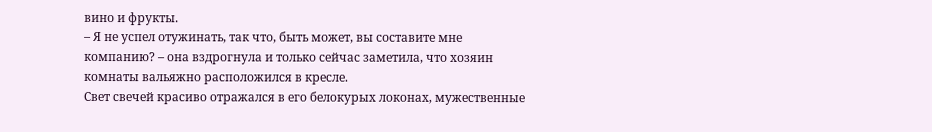вино и фрукты.
– Я не успел отужинать, так что, быть может, вы составите мне компанию? – она вздрогнула и только сейчас заметила, что хозяин комнаты вальяжно расположился в кресле.
Свет свечей красиво отражался в его белокурых локонах, мужественные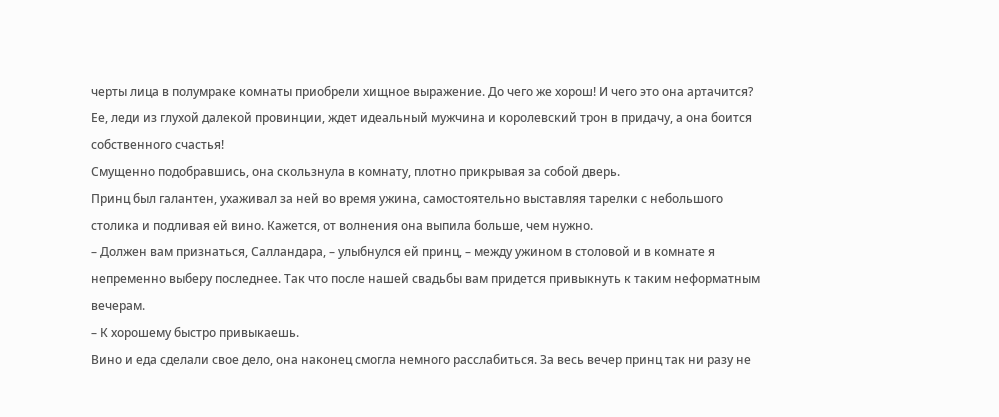черты лица в полумраке комнаты приобрели хищное выражение. До чего же хорош! И чего это она артачится? Ее, леди из глухой далекой провинции, ждет идеальный мужчина и королевский трон в придачу, а она боится собственного счастья!
Смущенно подобравшись, она скользнула в комнату, плотно прикрывая за собой дверь.
Принц был галантен, ухаживал за ней во время ужина, самостоятельно выставляя тарелки с небольшого столика и подливая ей вино. Кажется, от волнения она выпила больше, чем нужно.
– Должен вам признаться, Салландара, – улыбнулся ей принц, – между ужином в столовой и в комнате я непременно выберу последнее. Так что после нашей свадьбы вам придется привыкнуть к таким неформатным вечерам.
– К хорошему быстро привыкаешь.
Вино и еда сделали свое дело, она наконец смогла немного расслабиться. За весь вечер принц так ни разу не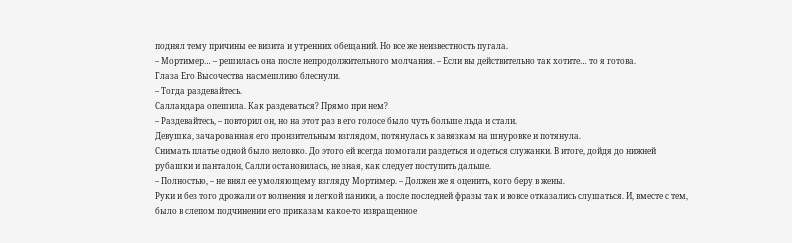поднял тему причины ее визита и утренних обещаний. Но все же неизвестность пугала.
– Мортимер… – решилась она после непродолжительного молчания. – Если вы действительно так хотите… то я готова.
Глаза Его Высочества насмешливо блеснули.
– Тогда раздевайтесь.
Салландара опешила. Как раздеваться? Прямо при нем?
– Раздевайтесь, – повторил он, но на этот раз в его голосе было чуть больше льда и стали.
Девушка, зачарованная его пронзительным взглядом, потянулась к завязкам на шнуровке и потянула.
Снимать платье одной было неловко. До этого ей всегда помогали раздеться и одеться служанки. В итоге, дойдя до нижней рубашки и панталон, Салли остановилась, не зная, как следует поступить дальше.
– Полностью, – не внял ее умоляющему взгляду Мортимер. – Должен же я оценить, кого беру в жены.
Руки и без того дрожали от волнения и легкой паники, а после последней фразы так и вовсе отказались слушаться. И, вместе с тем, было в слепом подчинении его приказам какое-то извращенное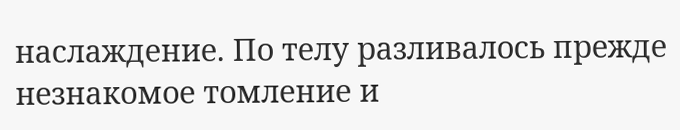наслаждение. По телу разливалось прежде незнакомое томление и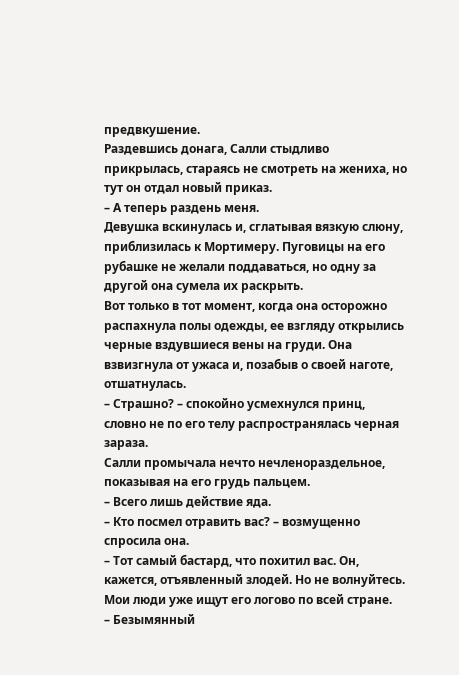предвкушение.
Раздевшись донага, Салли стыдливо прикрылась, стараясь не смотреть на жениха, но тут он отдал новый приказ.
– А теперь раздень меня.
Девушка вскинулась и, сглатывая вязкую слюну, приблизилась к Мортимеру. Пуговицы на его рубашке не желали поддаваться, но одну за другой она сумела их раскрыть.
Вот только в тот момент, когда она осторожно распахнула полы одежды, ее взгляду открылись черные вздувшиеся вены на груди. Она взвизгнула от ужаса и, позабыв о своей наготе, отшатнулась.
– Страшно? – спокойно усмехнулся принц, словно не по его телу распространялась черная зараза.
Салли промычала нечто нечленораздельное, показывая на его грудь пальцем.
– Всего лишь действие яда.
– Кто посмел отравить вас? – возмущенно спросила она.
– Тот самый бастард, что похитил вас. Он, кажется, отъявленный злодей. Но не волнуйтесь. Мои люди уже ищут его логово по всей стране.
– Безымянный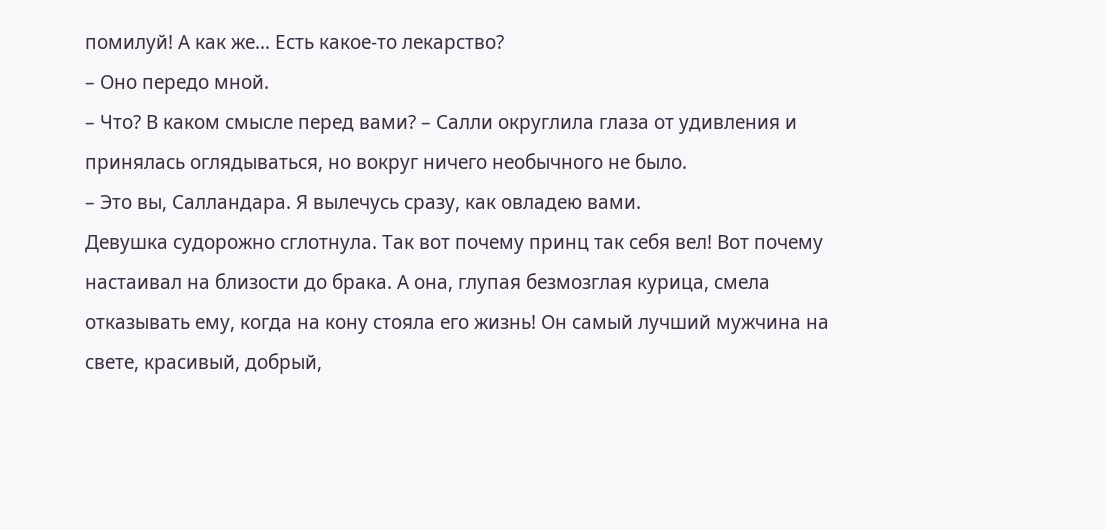помилуй! А как же… Есть какое-то лекарство?
– Оно передо мной.
– Что? В каком смысле перед вами? – Салли округлила глаза от удивления и принялась оглядываться, но вокруг ничего необычного не было.
– Это вы, Салландара. Я вылечусь сразу, как овладею вами.
Девушка судорожно сглотнула. Так вот почему принц так себя вел! Вот почему настаивал на близости до брака. А она, глупая безмозглая курица, смела отказывать ему, когда на кону стояла его жизнь! Он самый лучший мужчина на свете, красивый, добрый,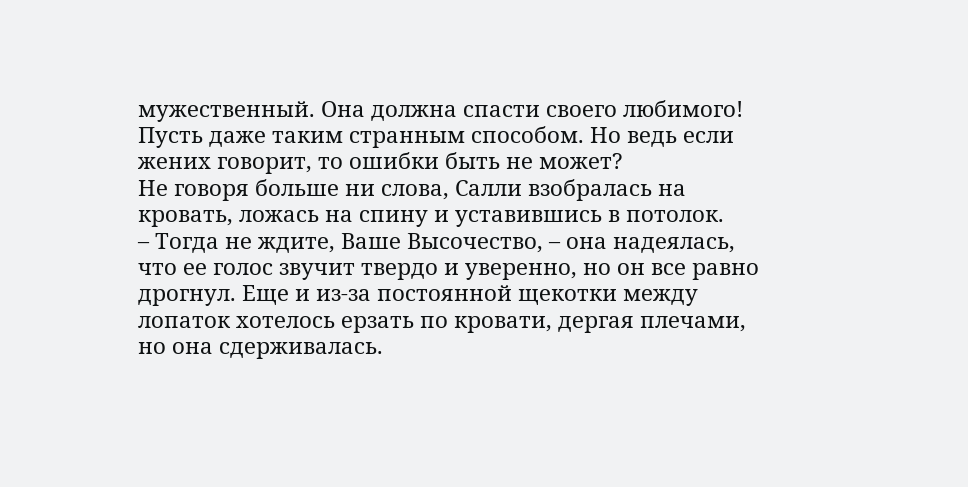мужественный. Она должна спасти своего любимого! Пусть даже таким странным способом. Но ведь если жених говорит, то ошибки быть не может?
Не говоря больше ни слова, Салли взобралась на кровать, ложась на спину и уставившись в потолок.
– Тогда не ждите, Ваше Высочество, – она надеялась, что ее голос звучит твердо и уверенно, но он все равно дрогнул. Еще и из-за постоянной щекотки между лопаток хотелось ерзать по кровати, дергая плечами, но она сдерживалась.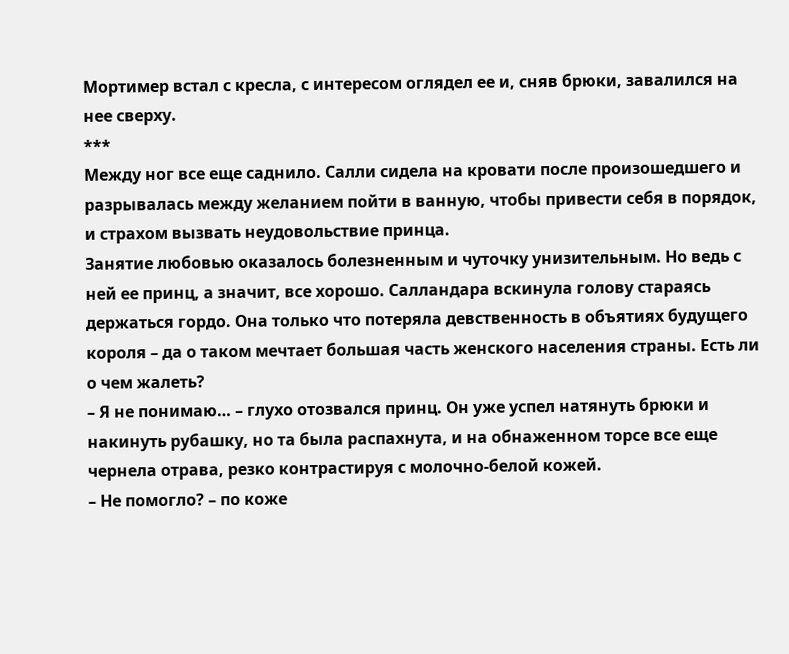Мортимер встал с кресла, с интересом оглядел ее и, сняв брюки, завалился на нее сверху.
***
Между ног все еще саднило. Салли сидела на кровати после произошедшего и разрывалась между желанием пойти в ванную, чтобы привести себя в порядок, и страхом вызвать неудовольствие принца.
Занятие любовью оказалось болезненным и чуточку унизительным. Но ведь с ней ее принц, а значит, все хорошо. Салландара вскинула голову стараясь держаться гордо. Она только что потеряла девственность в объятиях будущего короля – да о таком мечтает большая часть женского населения страны. Есть ли о чем жалеть?
– Я не понимаю… – глухо отозвался принц. Он уже успел натянуть брюки и накинуть рубашку, но та была распахнута, и на обнаженном торсе все еще чернела отрава, резко контрастируя с молочно-белой кожей.
– Не помогло? – по коже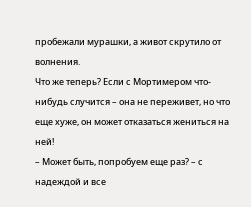пробежали мурашки, а живот скрутило от волнения.
Что же теперь? Если с Мортимером что-нибудь случится – она не переживет, но что еще хуже, он может отказаться жениться на ней!
– Может быть, попробуем еще раз? – с надеждой и все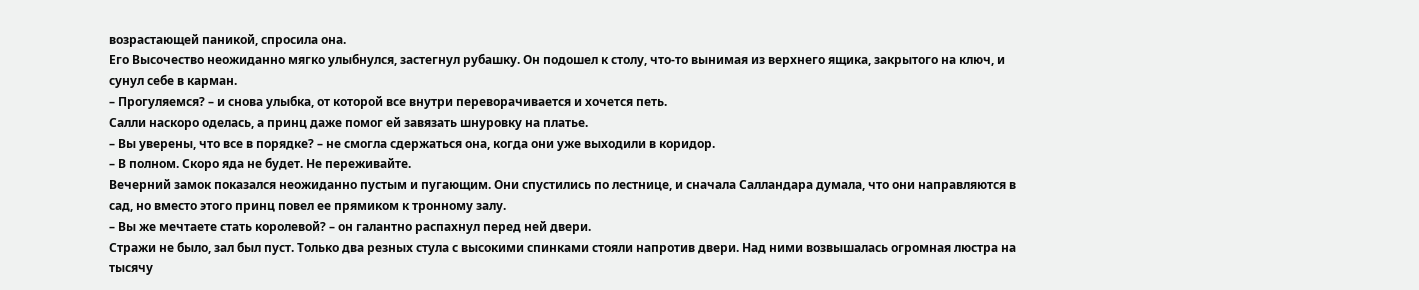возрастающей паникой, спросила она.
Его Высочество неожиданно мягко улыбнулся, застегнул рубашку. Он подошел к столу, что-то вынимая из верхнего ящика, закрытого на ключ, и сунул себе в карман.
– Прогуляемся? – и снова улыбка, от которой все внутри переворачивается и хочется петь.
Салли наскоро оделась, а принц даже помог ей завязать шнуровку на платье.
– Вы уверены, что все в порядке? – не смогла сдержаться она, когда они уже выходили в коридор.
– В полном. Скоро яда не будет. Не переживайте.
Вечерний замок показался неожиданно пустым и пугающим. Они спустились по лестнице, и сначала Салландара думала, что они направляются в сад, но вместо этого принц повел ее прямиком к тронному залу.
– Вы же мечтаете стать королевой? – он галантно распахнул перед ней двери.
Стражи не было, зал был пуст. Только два резных стула с высокими спинками стояли напротив двери. Над ними возвышалась огромная люстра на тысячу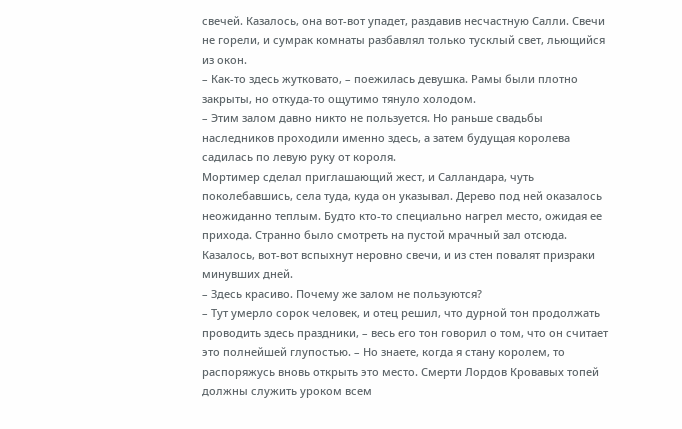свечей. Казалось, она вот-вот упадет, раздавив несчастную Салли. Свечи не горели, и сумрак комнаты разбавлял только тусклый свет, льющийся из окон.
– Как-то здесь жутковато, – поежилась девушка. Рамы были плотно закрыты, но откуда-то ощутимо тянуло холодом.
– Этим залом давно никто не пользуется. Но раньше свадьбы наследников проходили именно здесь, а затем будущая королева садилась по левую руку от короля.
Мортимер сделал приглашающий жест, и Салландара, чуть поколебавшись, села туда, куда он указывал. Дерево под ней оказалось неожиданно теплым. Будто кто-то специально нагрел место, ожидая ее прихода. Странно было смотреть на пустой мрачный зал отсюда. Казалось, вот-вот вспыхнут неровно свечи, и из стен повалят призраки минувших дней.
– Здесь красиво. Почему же залом не пользуются?
– Тут умерло сорок человек, и отец решил, что дурной тон продолжать проводить здесь праздники, – весь его тон говорил о том, что он считает это полнейшей глупостью. – Но знаете, когда я стану королем, то распоряжусь вновь открыть это место. Смерти Лордов Кровавых топей должны служить уроком всем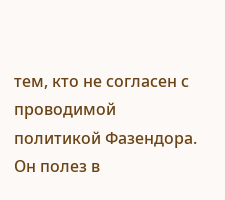тем, кто не согласен с проводимой политикой Фазендора.
Он полез в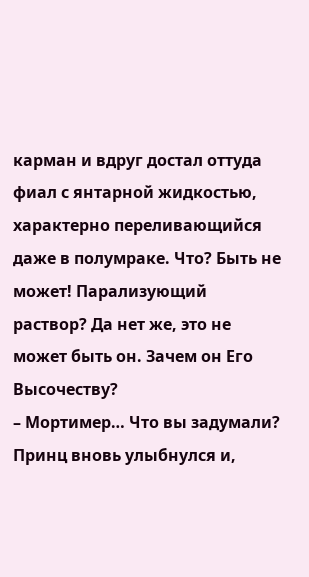карман и вдруг достал оттуда фиал с янтарной жидкостью, характерно переливающийся даже в полумраке. Что? Быть не может! Парализующий раствор? Да нет же, это не может быть он. Зачем он Его Высочеству?
– Мортимер… Что вы задумали?
Принц вновь улыбнулся и,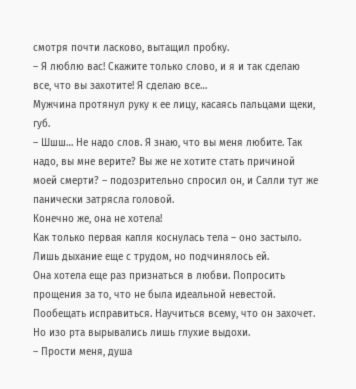смотря почти ласково, вытащил пробку.
– Я люблю вас! Скажите только слово, и я и так сделаю все, что вы захотите! Я сделаю все…
Мужчина протянул руку к ее лицу, касаясь пальцами щеки, губ.
– Шшш… Не надо слов. Я знаю, что вы меня любите. Так надо, вы мне верите? Вы же не хотите стать причиной моей смерти? – подозрительно спросил он, и Салли тут же панически затрясла головой.
Конечно же, она не хотела!
Как только первая капля коснулась тела – оно застыло. Лишь дыхание еще с трудом, но подчинялось ей.
Она хотела еще раз признаться в любви. Попросить прощения за то, что не была идеальной невестой. Пообещать исправиться. Научиться всему, что он захочет. Но изо рта вырывались лишь глухие выдохи.
– Прости меня, душа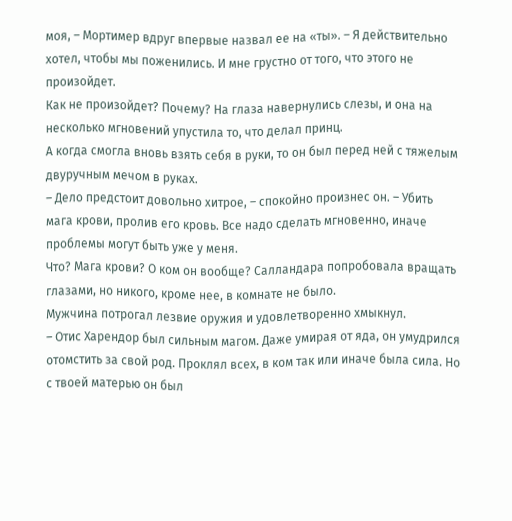моя, – Мортимер вдруг впервые назвал ее на «ты». – Я действительно хотел, чтобы мы поженились. И мне грустно от того, что этого не произойдет.
Как не произойдет? Почему? На глаза навернулись слезы, и она на несколько мгновений упустила то, что делал принц.
А когда смогла вновь взять себя в руки, то он был перед ней с тяжелым двуручным мечом в руках.
– Дело предстоит довольно хитрое, – спокойно произнес он. – Убить мага крови, пролив его кровь. Все надо сделать мгновенно, иначе проблемы могут быть уже у меня.
Что? Мага крови? О ком он вообще? Салландара попробовала вращать глазами, но никого, кроме нее, в комнате не было.
Мужчина потрогал лезвие оружия и удовлетворенно хмыкнул.
– Отис Харендор был сильным магом. Даже умирая от яда, он умудрился отомстить за свой род. Проклял всех, в ком так или иначе была сила. Но с твоей матерью он был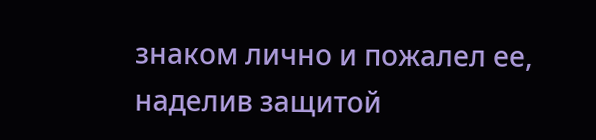знаком лично и пожалел ее, наделив защитой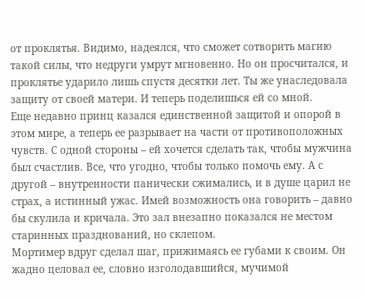от проклятья. Видимо, надеялся, что сможет сотворить магию такой силы, что недруги умрут мгновенно. Но он просчитался, и проклятье ударило лишь спустя десятки лет. Ты же унаследовала защиту от своей матери. И теперь поделишься ей со мной.
Еще недавно принц казался единственной защитой и опорой в этом мире, а теперь ее разрывает на части от противоположных чувств. С одной стороны – ей хочется сделать так, чтобы мужчина был счастлив. Все, что угодно, чтобы только помочь ему. А с другой – внутренности панически сжимались, и в душе царил не страх, а истинный ужас. Имей возможность она говорить – давно бы скулила и кричала. Это зал внезапно показался не местом старинных празднований, но склепом.
Мортимер вдруг сделал шаг, прижимаясь ее губами к своим. Он жадно целовал ее, словно изголодавшийся, мучимой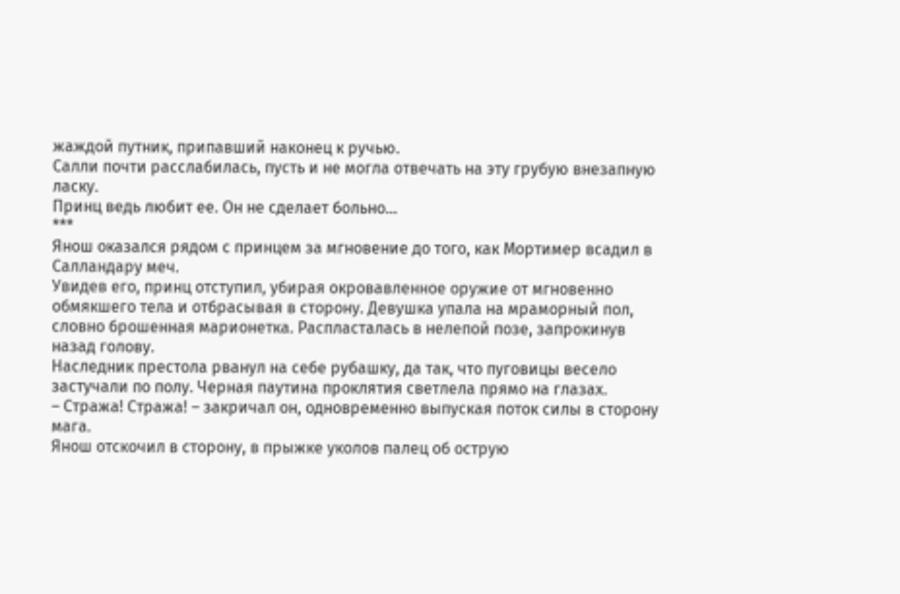жаждой путник, припавший наконец к ручью.
Салли почти расслабилась, пусть и не могла отвечать на эту грубую внезапную ласку.
Принц ведь любит ее. Он не сделает больно…
***
Янош оказался рядом с принцем за мгновение до того, как Мортимер всадил в Салландару меч.
Увидев его, принц отступил, убирая окровавленное оружие от мгновенно обмякшего тела и отбрасывая в сторону. Девушка упала на мраморный пол, словно брошенная марионетка. Распласталась в нелепой позе, запрокинув назад голову.
Наследник престола рванул на себе рубашку, да так, что пуговицы весело застучали по полу. Черная паутина проклятия светлела прямо на глазах.
– Стража! Стража! – закричал он, одновременно выпуская поток силы в сторону мага.
Янош отскочил в сторону, в прыжке уколов палец об острую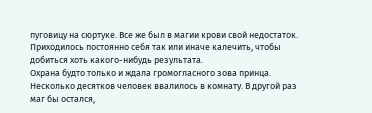пуговицу на сюртуке. Все же был в магии крови свой недостаток. Приходилось постоянно себя так или иначе калечить, чтобы добиться хоть какого-нибудь результата.
Охрана будто только и ждала громогласного зова принца. Несколько десятков человек ввалилось в комнату. В другой раз маг бы остался,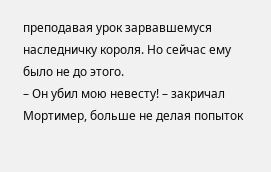преподавая урок зарвавшемуся наследничку короля. Но сейчас ему было не до этого.
– Он убил мою невесту! – закричал Мортимер, больше не делая попыток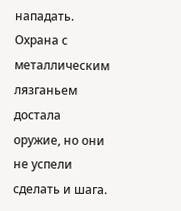нападать.
Охрана с металлическим лязганьем достала оружие, но они не успели сделать и шага.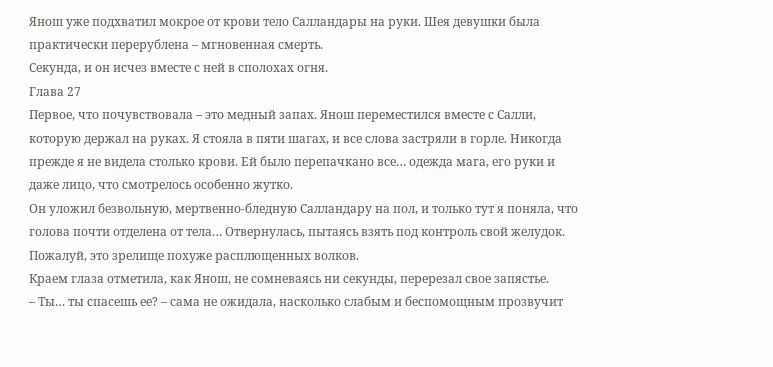Янош уже подхватил мокрое от крови тело Салландары на руки. Шея девушки была практически перерублена – мгновенная смерть.
Секунда, и он исчез вместе с ней в сполохах огня.
Глава 27
Первое, что почувствовала – это медный запах. Янош переместился вместе с Салли, которую держал на руках. Я стояла в пяти шагах, и все слова застряли в горле. Никогда прежде я не видела столько крови. Ей было перепачкано все… одежда мага, его руки и даже лицо, что смотрелось особенно жутко.
Он уложил безвольную, мертвенно-бледную Салландару на пол, и только тут я поняла, что голова почти отделена от тела… Отвернулась, пытаясь взять под контроль свой желудок. Пожалуй, это зрелище похуже расплющенных волков.
Краем глаза отметила, как Янош, не сомневаясь ни секунды, перерезал свое запястье.
– Ты… ты спасешь ее? – сама не ожидала, насколько слабым и беспомощным прозвучит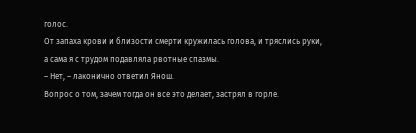голос.
От запаха крови и близости смерти кружилась голова, и тряслись руки, а сама я с трудом подавляла рвотные спазмы.
– Нет, – лаконично ответил Янош.
Вопрос о том, зачем тогда он все это делает, застрял в горле.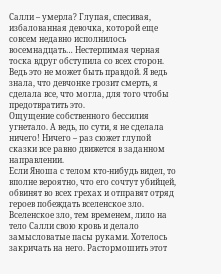Салли – умерла? Глупая, спесивая, избалованная девочка, которой еще совсем недавно исполнилось восемнадцать… Нестерпимая черная тоска вдруг обступила со всех сторон. Ведь это не может быть правдой. Я ведь знала, что девчонке грозит смерть, я сделала все, что могла, для того чтобы предотвратить это.
Ощущение собственного бессилия угнетало. А ведь, по сути, я не сделала ничего! Ничего – раз сюжет глупой сказки все равно движется в заданном направлении.
Если Яноша с телом кто-нибудь видел, то вполне вероятно, что его сочтут убийцей, обвинят во всех грехах и отправят отряд героев побеждать вселенское зло.
Вселенское зло, тем временем, лило на тело Салли свою кровь и делало замысловатые пасы руками. Хотелось закричать на него. Растормошить этот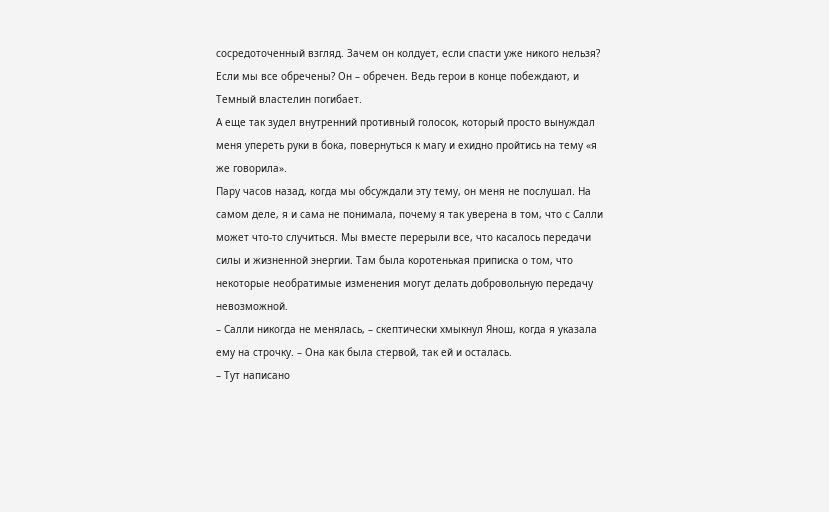сосредоточенный взгляд. Зачем он колдует, если спасти уже никого нельзя? Если мы все обречены? Он – обречен. Ведь герои в конце побеждают, и Темный властелин погибает.
А еще так зудел внутренний противный голосок, который просто вынуждал меня упереть руки в бока, повернуться к магу и ехидно пройтись на тему «я же говорила».
Пару часов назад, когда мы обсуждали эту тему, он меня не послушал. На самом деле, я и сама не понимала, почему я так уверена в том, что с Салли может что-то случиться. Мы вместе перерыли все, что касалось передачи силы и жизненной энергии. Там была коротенькая приписка о том, что некоторые необратимые изменения могут делать добровольную передачу невозможной.
– Салли никогда не менялась, – скептически хмыкнул Янош, когда я указала ему на строчку. – Она как была стервой, так ей и осталась.
– Тут написано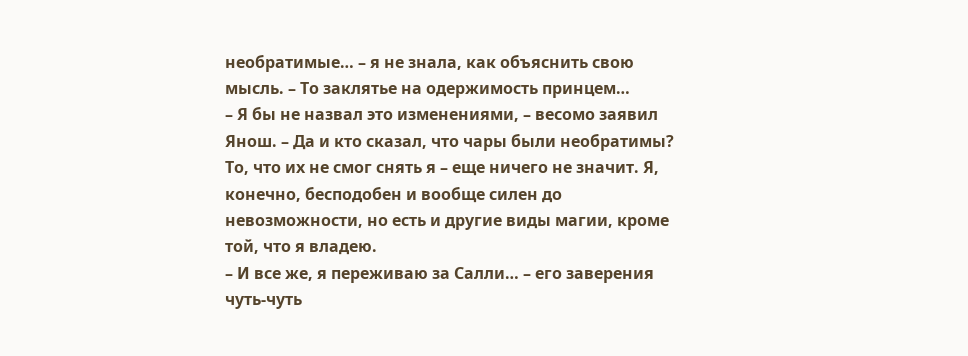необратимые… – я не знала, как объяснить свою мысль. – То заклятье на одержимость принцем…
– Я бы не назвал это изменениями, – весомо заявил Янош. – Да и кто сказал, что чары были необратимы? То, что их не смог снять я – еще ничего не значит. Я, конечно, бесподобен и вообще силен до невозможности, но есть и другие виды магии, кроме той, что я владею.
– И все же, я переживаю за Салли… – его заверения чуть-чуть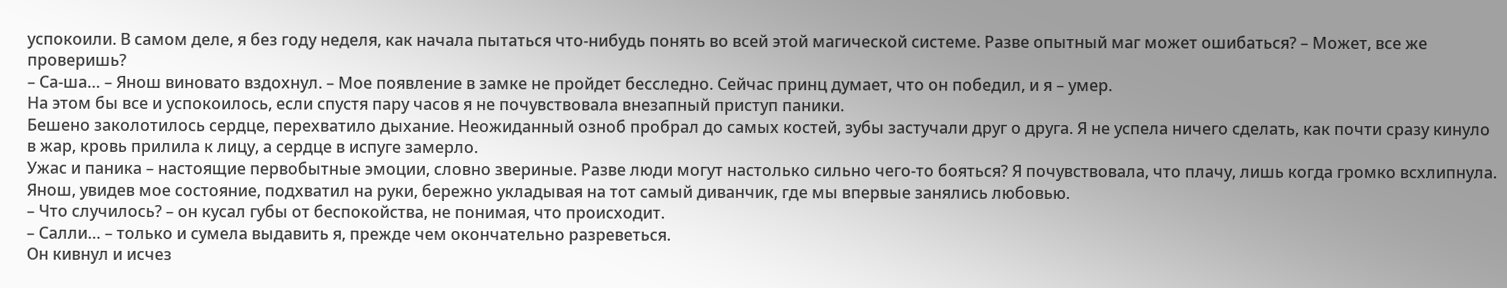успокоили. В самом деле, я без году неделя, как начала пытаться что-нибудь понять во всей этой магической системе. Разве опытный маг может ошибаться? – Может, все же проверишь?
– Са-ша… – Янош виновато вздохнул. – Мое появление в замке не пройдет бесследно. Сейчас принц думает, что он победил, и я – умер.
На этом бы все и успокоилось, если спустя пару часов я не почувствовала внезапный приступ паники.
Бешено заколотилось сердце, перехватило дыхание. Неожиданный озноб пробрал до самых костей, зубы застучали друг о друга. Я не успела ничего сделать, как почти сразу кинуло в жар, кровь прилила к лицу, а сердце в испуге замерло.
Ужас и паника – настоящие первобытные эмоции, словно звериные. Разве люди могут настолько сильно чего-то бояться? Я почувствовала, что плачу, лишь когда громко всхлипнула.
Янош, увидев мое состояние, подхватил на руки, бережно укладывая на тот самый диванчик, где мы впервые занялись любовью.
– Что случилось? – он кусал губы от беспокойства, не понимая, что происходит.
– Салли… – только и сумела выдавить я, прежде чем окончательно разреветься.
Он кивнул и исчез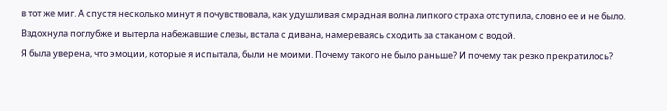в тот же миг. А спустя несколько минут я почувствовала, как удушливая смрадная волна липкого страха отступила, словно ее и не было. Вздохнула поглубже и вытерла набежавшие слезы, встала с дивана, намереваясь сходить за стаканом с водой.
Я была уверена, что эмоции, которые я испытала, были не моими. Почему такого не было раньше? И почему так резко прекратилось?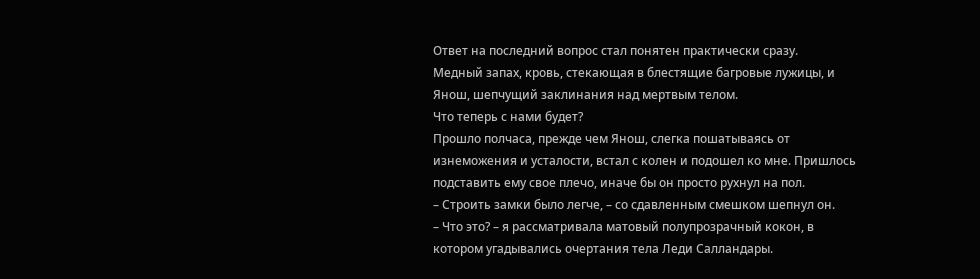Ответ на последний вопрос стал понятен практически сразу.
Медный запах, кровь, стекающая в блестящие багровые лужицы, и Янош, шепчущий заклинания над мертвым телом.
Что теперь с нами будет?
Прошло полчаса, прежде чем Янош, слегка пошатываясь от изнеможения и усталости, встал с колен и подошел ко мне. Пришлось подставить ему свое плечо, иначе бы он просто рухнул на пол.
– Строить замки было легче, – со сдавленным смешком шепнул он.
– Что это? – я рассматривала матовый полупрозрачный кокон, в котором угадывались очертания тела Леди Салландары.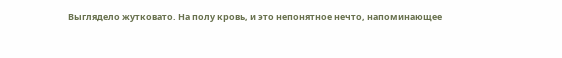Выглядело жутковато. На полу кровь, и это непонятное нечто, напоминающее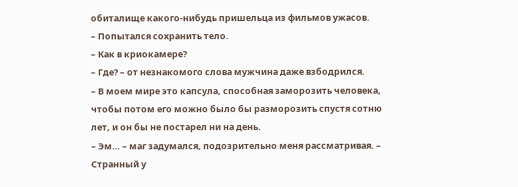обиталище какого-нибудь пришельца из фильмов ужасов.
– Попытался сохранить тело.
– Как в криокамере?
– Где? – от незнакомого слова мужчина даже взбодрился.
– В моем мире это капсула, способная заморозить человека, чтобы потом его можно было бы разморозить спустя сотню лет, и он бы не постарел ни на день.
– Эм… – маг задумался, подозрительно меня рассматривая. – Странный у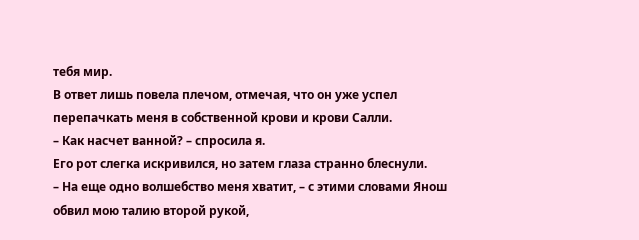тебя мир.
В ответ лишь повела плечом, отмечая, что он уже успел перепачкать меня в собственной крови и крови Салли.
– Как насчет ванной? – спросила я.
Его рот слегка искривился, но затем глаза странно блеснули.
– На еще одно волшебство меня хватит, – с этими словами Янош обвил мою талию второй рукой,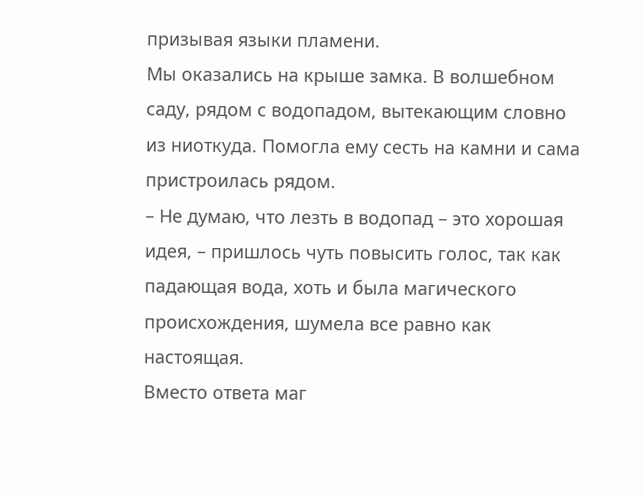призывая языки пламени.
Мы оказались на крыше замка. В волшебном саду, рядом с водопадом, вытекающим словно из ниоткуда. Помогла ему сесть на камни и сама пристроилась рядом.
– Не думаю, что лезть в водопад – это хорошая идея, – пришлось чуть повысить голос, так как падающая вода, хоть и была магического происхождения, шумела все равно как настоящая.
Вместо ответа маг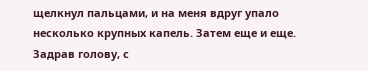щелкнул пальцами, и на меня вдруг упало несколько крупных капель. Затем еще и еще.
Задрав голову, с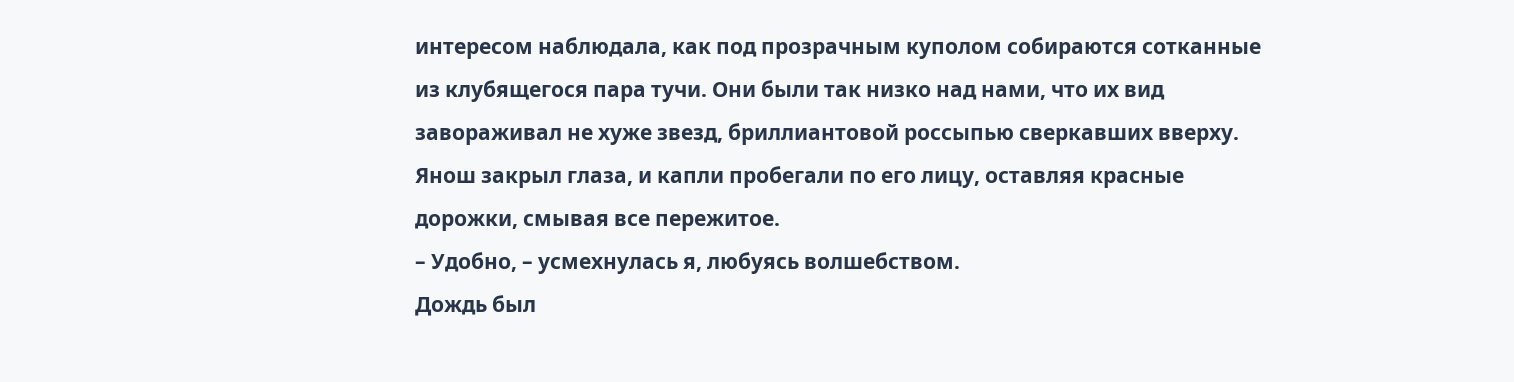интересом наблюдала, как под прозрачным куполом собираются сотканные из клубящегося пара тучи. Они были так низко над нами, что их вид завораживал не хуже звезд, бриллиантовой россыпью сверкавших вверху.
Янош закрыл глаза, и капли пробегали по его лицу, оставляя красные дорожки, смывая все пережитое.
– Удобно, – усмехнулась я, любуясь волшебством.
Дождь был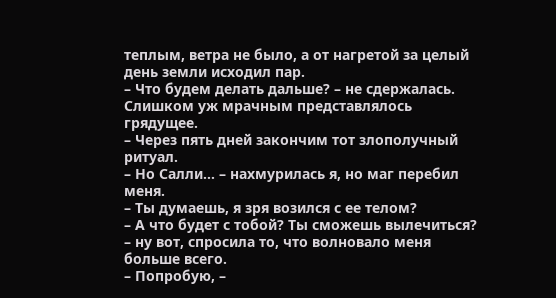теплым, ветра не было, а от нагретой за целый день земли исходил пар.
– Что будем делать дальше? – не сдержалась. Слишком уж мрачным представлялось грядущее.
– Через пять дней закончим тот злополучный ритуал.
– Но Салли… – нахмурилась я, но маг перебил меня.
– Ты думаешь, я зря возился с ее телом?
– А что будет с тобой? Ты сможешь вылечиться? – ну вот, спросила то, что волновало меня больше всего.
– Попробую, –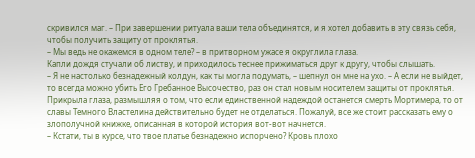скривился маг. – При завершении ритуала ваши тела объединятся, и я хотел добавить в эту связь себя, чтобы получить защиту от проклятья.
– Мы ведь не окажемся в одном теле? – в притворном ужасе я округлила глаза.
Капли дождя стучали об листву, и приходилось теснее прижиматься друг к другу, чтобы слышать.
– Я не настолько безнадежный колдун, как ты могла подумать, – шепнул он мне на ухо. – А если не выйдет, то всегда можно убить Его Гребанное Высочество, раз он стал новым носителем защиты от проклятья.
Прикрыла глаза, размышляя о том, что если единственной надеждой останется смерть Мортимера, то от славы Темного Властелина действительно будет не отделаться. Пожалуй, все же стоит рассказать ему о злополучной книжке, описанная в которой история вот-вот начнется.
– Кстати, ты в курсе, что твое платье безнадежно испорчено? Кровь плохо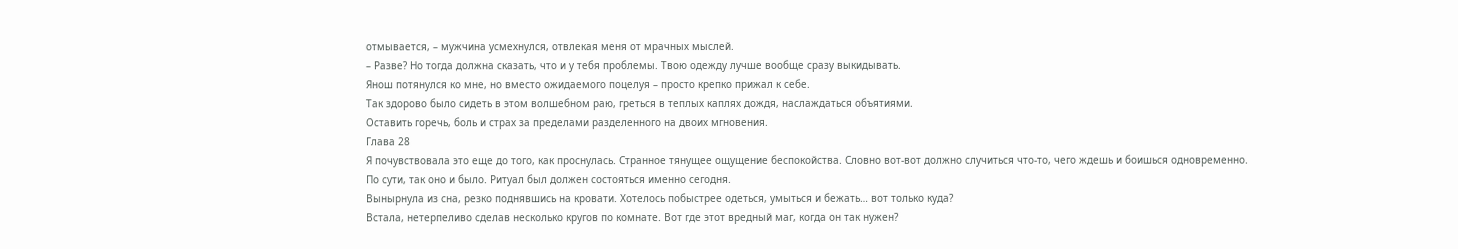отмывается, – мужчина усмехнулся, отвлекая меня от мрачных мыслей.
– Разве? Но тогда должна сказать, что и у тебя проблемы. Твою одежду лучше вообще сразу выкидывать.
Янош потянулся ко мне, но вместо ожидаемого поцелуя – просто крепко прижал к себе.
Так здорово было сидеть в этом волшебном раю, греться в теплых каплях дождя, наслаждаться объятиями.
Оставить горечь, боль и страх за пределами разделенного на двоих мгновения.
Глава 28
Я почувствовала это еще до того, как проснулась. Странное тянущее ощущение беспокойства. Словно вот-вот должно случиться что-то, чего ждешь и боишься одновременно.
По сути, так оно и было. Ритуал был должен состояться именно сегодня.
Вынырнула из сна, резко поднявшись на кровати. Хотелось побыстрее одеться, умыться и бежать… вот только куда?
Встала, нетерпеливо сделав несколько кругов по комнате. Вот где этот вредный маг, когда он так нужен?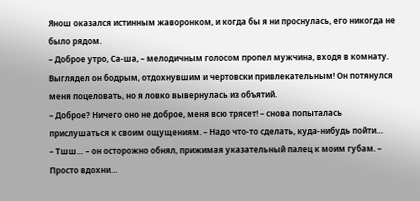Янош оказался истинным жаворонком, и когда бы я ни проснулась, его никогда не было рядом.
– Доброе утро, Са-ша, – мелодичным голосом пропел мужчина, входя в комнату.
Выглядел он бодрым, отдохнувшим и чертовски привлекательным! Он потянулся меня поцеловать, но я ловко вывернулась из объятий.
– Доброе? Ничего оно не доброе, меня всю трясет! – снова попыталась прислушаться к своим ощущениям. – Надо что-то сделать, куда-нибудь пойти…
– Тшш… – он осторожно обнял, прижимая указательный палец к моим губам. – Просто вдохни…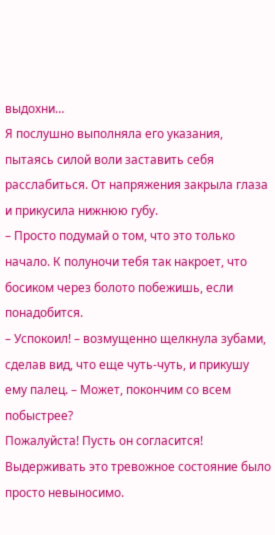выдохни…
Я послушно выполняла его указания, пытаясь силой воли заставить себя расслабиться. От напряжения закрыла глаза и прикусила нижнюю губу.
– Просто подумай о том, что это только начало. К полуночи тебя так накроет, что босиком через болото побежишь, если понадобится.
– Успокоил! – возмущенно щелкнула зубами, сделав вид, что еще чуть-чуть, и прикушу ему палец. – Может, покончим со всем побыстрее?
Пожалуйста! Пусть он согласится! Выдерживать это тревожное состояние было просто невыносимо.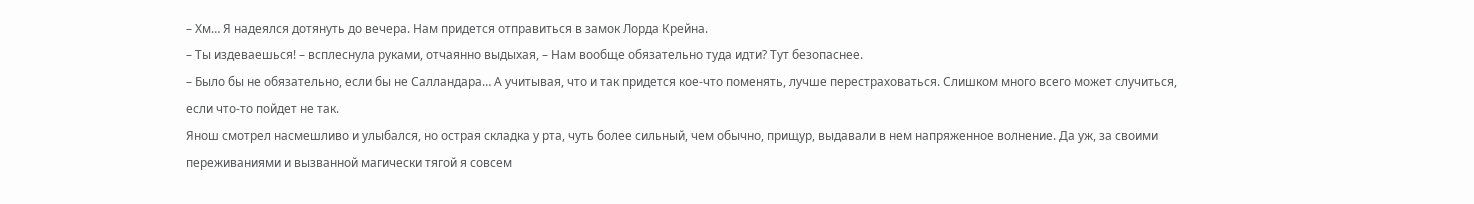– Хм… Я надеялся дотянуть до вечера. Нам придется отправиться в замок Лорда Крейна.
– Ты издеваешься! – всплеснула руками, отчаянно выдыхая, – Нам вообще обязательно туда идти? Тут безопаснее.
– Было бы не обязательно, если бы не Салландара… А учитывая, что и так придется кое-что поменять, лучше перестраховаться. Слишком много всего может случиться, если что-то пойдет не так.
Янош смотрел насмешливо и улыбался, но острая складка у рта, чуть более сильный, чем обычно, прищур, выдавали в нем напряженное волнение. Да уж, за своими переживаниями и вызванной магически тягой я совсем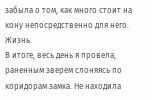забыла о том, как много стоит на кону непосредственно для него. Жизнь.
В итоге, весь день я провела, раненным зверем слоняясь по коридорам замка. Не находила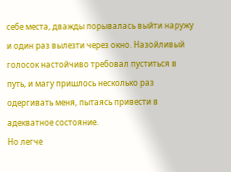себе места, дважды порывалась выйти наружу и один раз вылезти через окно. Назойливый голосок настойчиво требовал пуститься в путь, и магу пришлось несколько раз одергивать меня, пытаясь привести в адекватное состояние.
Но легче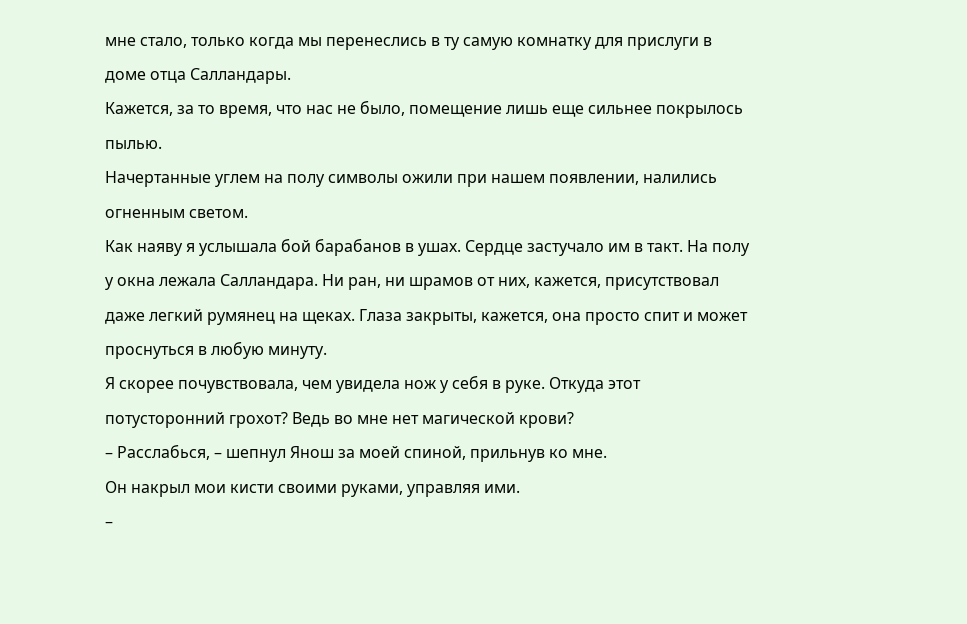мне стало, только когда мы перенеслись в ту самую комнатку для прислуги в доме отца Салландары.
Кажется, за то время, что нас не было, помещение лишь еще сильнее покрылось пылью.
Начертанные углем на полу символы ожили при нашем появлении, налились огненным светом.
Как наяву я услышала бой барабанов в ушах. Сердце застучало им в такт. На полу у окна лежала Салландара. Ни ран, ни шрамов от них, кажется, присутствовал даже легкий румянец на щеках. Глаза закрыты, кажется, она просто спит и может проснуться в любую минуту.
Я скорее почувствовала, чем увидела нож у себя в руке. Откуда этот потусторонний грохот? Ведь во мне нет магической крови?
– Расслабься, – шепнул Янош за моей спиной, прильнув ко мне.
Он накрыл мои кисти своими руками, управляя ими.
–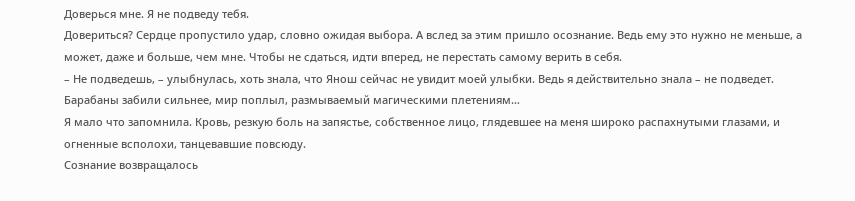Доверься мне. Я не подведу тебя.
Довериться? Сердце пропустило удар, словно ожидая выбора. А вслед за этим пришло осознание. Ведь ему это нужно не меньше, а может, даже и больше, чем мне. Чтобы не сдаться, идти вперед, не перестать самому верить в себя.
– Не подведешь, – улыбнулась, хоть знала, что Янош сейчас не увидит моей улыбки. Ведь я действительно знала – не подведет.
Барабаны забили сильнее, мир поплыл, размываемый магическими плетениям…
Я мало что запомнила. Кровь, резкую боль на запястье, собственное лицо, глядевшее на меня широко распахнутыми глазами, и огненные всполохи, танцевавшие повсюду.
Сознание возвращалось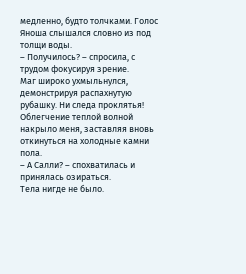медленно, будто толчками. Голос Яноша слышался словно из под толщи воды.
– Получилось? – спросила, с трудом фокусируя зрение.
Маг широко ухмыльнулся, демонстрируя распахнутую рубашку. Ни следа проклятья! Облегчение теплой волной накрыло меня, заставляя вновь откинуться на холодные камни пола.
– А Салли? – спохватилась и принялась озираться.
Тела нигде не было.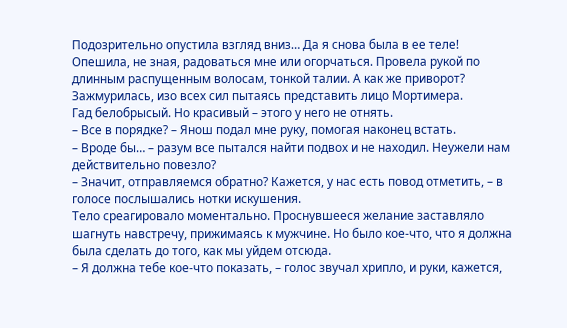Подозрительно опустила взгляд вниз… Да я снова была в ее теле!
Опешила, не зная, радоваться мне или огорчаться. Провела рукой по длинным распущенным волосам, тонкой талии. А как же приворот? Зажмурилась, изо всех сил пытаясь представить лицо Мортимера.
Гад белобрысый. Но красивый – этого у него не отнять.
– Все в порядке? – Янош подал мне руку, помогая наконец встать.
– Вроде бы… – разум все пытался найти подвох и не находил. Неужели нам действительно повезло?
– Значит, отправляемся обратно? Кажется, у нас есть повод отметить, – в голосе послышались нотки искушения.
Тело среагировало моментально. Проснувшееся желание заставляло шагнуть навстречу, прижимаясь к мужчине. Но было кое-что, что я должна была сделать до того, как мы уйдем отсюда.
– Я должна тебе кое-что показать, – голос звучал хрипло, и руки, кажется,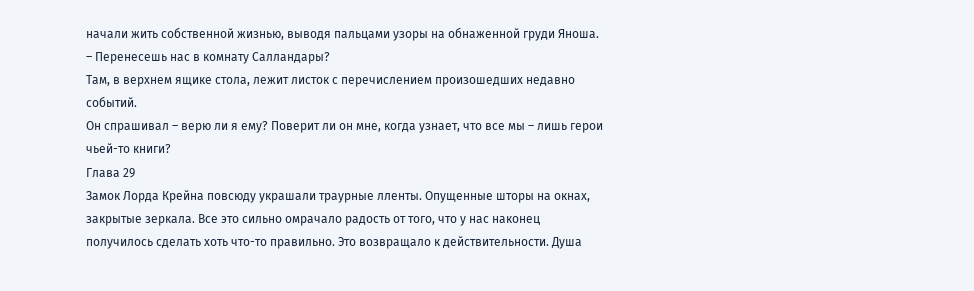начали жить собственной жизнью, выводя пальцами узоры на обнаженной груди Яноша. – Перенесешь нас в комнату Салландары?
Там, в верхнем ящике стола, лежит листок с перечислением произошедших недавно событий.
Он спрашивал – верю ли я ему? Поверит ли он мне, когда узнает, что все мы – лишь герои чьей-то книги?
Глава 29
Замок Лорда Крейна повсюду украшали траурные лленты. Опущенные шторы на окнах, закрытые зеркала. Все это сильно омрачало радость от того, что у нас наконец получилось сделать хоть что-то правильно. Это возвращало к действительности. Душа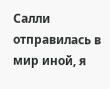Салли отправилась в мир иной, я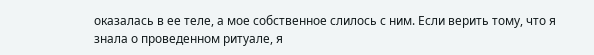оказалась в ее теле, а мое собственное слилось с ним. Если верить тому, что я знала о проведенном ритуале, я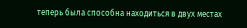теперь была способна находиться в двух местах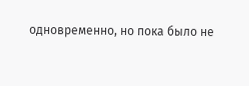одновременно, но пока было не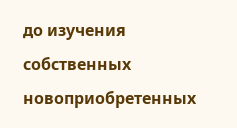до изучения собственных новоприобретенных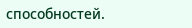способностей.